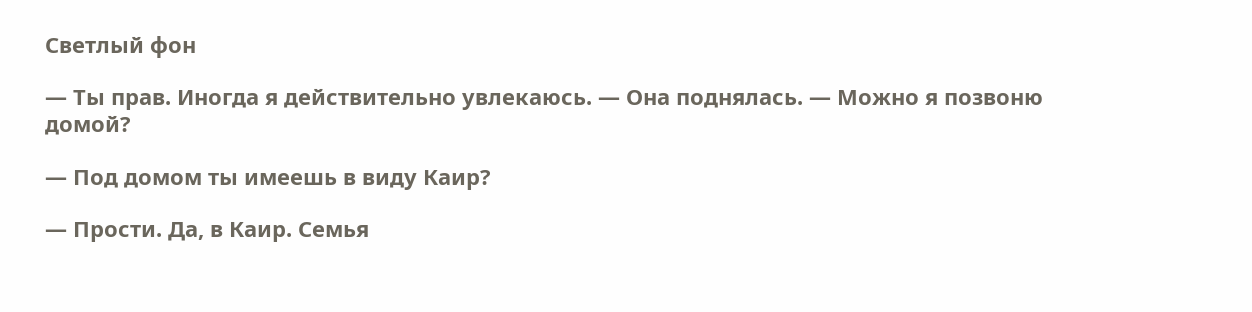Светлый фон

— Ты прав. Иногда я действительно увлекаюсь. — Она поднялась. — Можно я позвоню домой?

— Под домом ты имеешь в виду Каир?

— Прости. Да, в Каир. Семья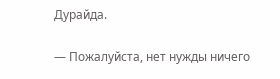Дурайда.

— Пожалуйста, нет нужды ничего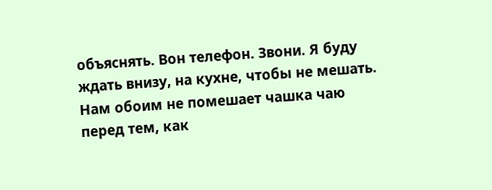объяснять. Вон телефон. Звони. Я буду ждать внизу, на кухне, чтобы не мешать. Нам обоим не помешает чашка чаю перед тем, как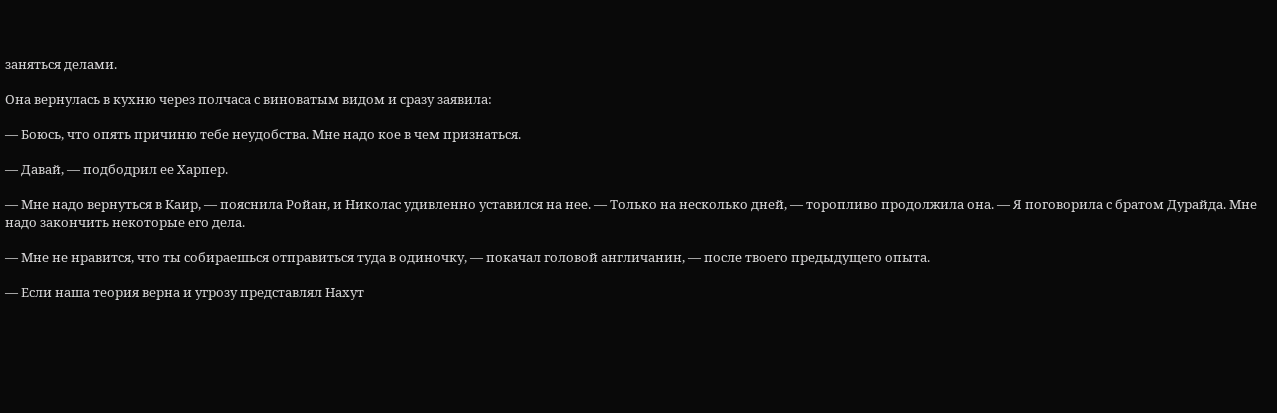заняться делами.

Она вернулась в кухню через полчаса с виноватым видом и сразу заявила:

— Боюсь, что опять причиню тебе неудобства. Мне надо кое в чем признаться.

— Давай, — подбодрил ее Харпер.

— Мне надо вернуться в Каир, — пояснила Ройан, и Николас удивленно уставился на нее. — Только на несколько дней, — торопливо продолжила она. — Я поговорила с братом Дурайда. Мне надо закончить некоторые его дела.

— Мне не нравится, что ты собираешься отправиться туда в одиночку, — покачал головой англичанин, — после твоего предыдущего опыта.

— Если наша теория верна и угрозу представлял Нахут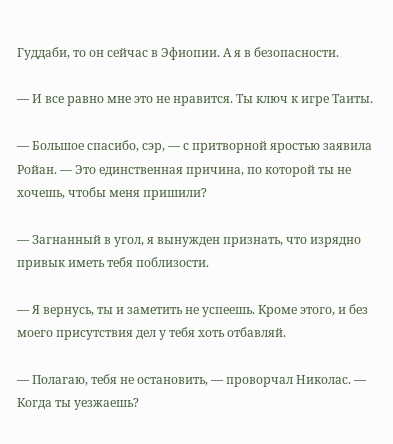Гуддаби, то он сейчас в Эфиопии. А я в безопасности.

— И все равно мне это не нравится. Ты ключ к игре Таиты.

— Большое спасибо, сэр, — с притворной яростью заявила Ройан. — Это единственная причина, по которой ты не хочешь, чтобы меня пришили?

— Загнанный в угол, я вынужден признать, что изрядно привык иметь тебя поблизости.

— Я вернусь, ты и заметить не успеешь. Кроме этого, и без моего присутствия дел у тебя хоть отбавляй.

— Полагаю, тебя не остановить, — проворчал Николас. — Когда ты уезжаешь?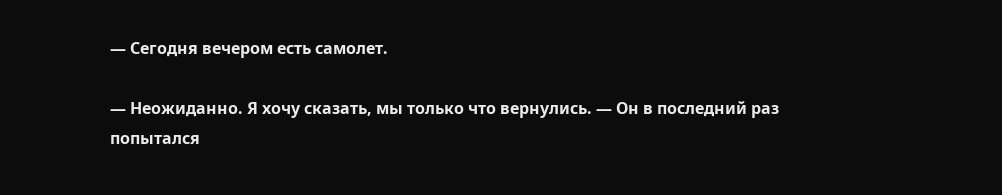— Сегодня вечером есть самолет.

— Неожиданно. Я хочу сказать, мы только что вернулись. — Он в последний раз попытался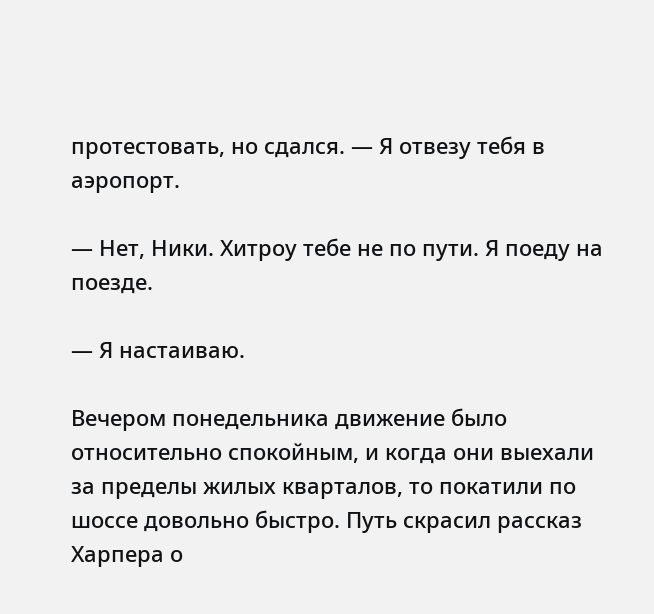протестовать, но сдался. — Я отвезу тебя в аэропорт.

— Нет, Ники. Хитроу тебе не по пути. Я поеду на поезде.

— Я настаиваю.

Вечером понедельника движение было относительно спокойным, и когда они выехали за пределы жилых кварталов, то покатили по шоссе довольно быстро. Путь скрасил рассказ Харпера о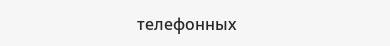телефонных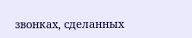звонках, сделанных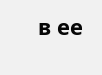в ее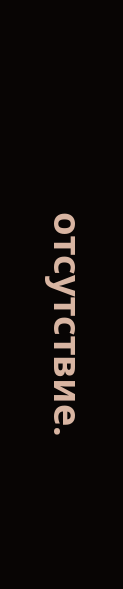отсутствие.